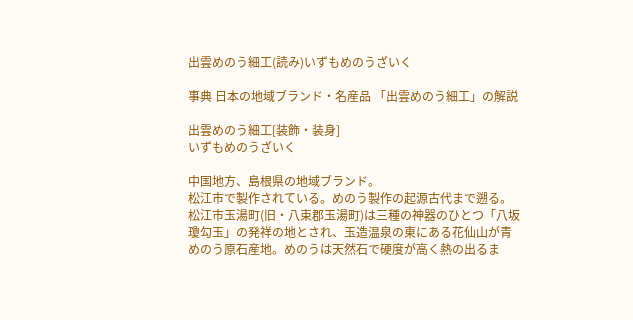出雲めのう細工(読み)いずもめのうざいく

事典 日本の地域ブランド・名産品 「出雲めのう細工」の解説

出雲めのう細工[装飾・装身]
いずもめのうざいく

中国地方、島根県の地域ブランド。
松江市で製作されている。めのう製作の起源古代まで遡る。松江市玉湯町(旧・八束郡玉湯町)は三種の神器のひとつ「八坂瓊勾玉」の発祥の地とされ、玉造温泉の東にある花仙山が青めのう原石産地。めのうは天然石で硬度が高く熱の出るま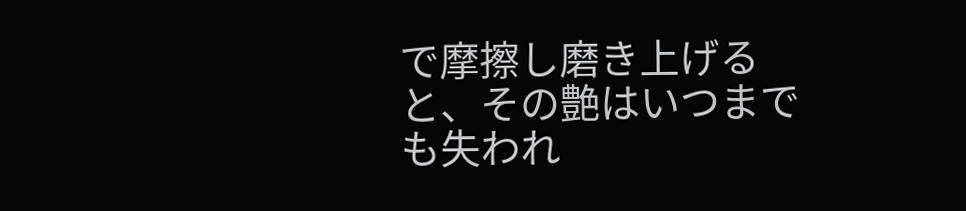で摩擦し磨き上げると、その艶はいつまでも失われ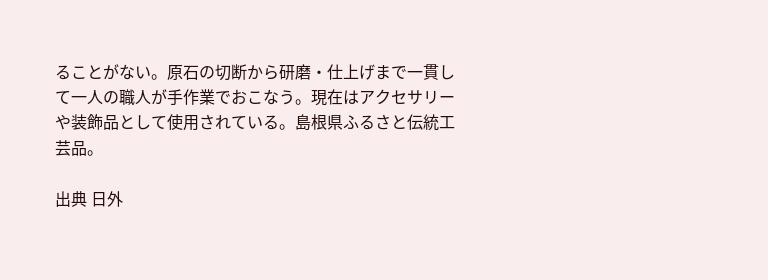ることがない。原石の切断から研磨・仕上げまで一貫して一人の職人が手作業でおこなう。現在はアクセサリーや装飾品として使用されている。島根県ふるさと伝統工芸品。

出典 日外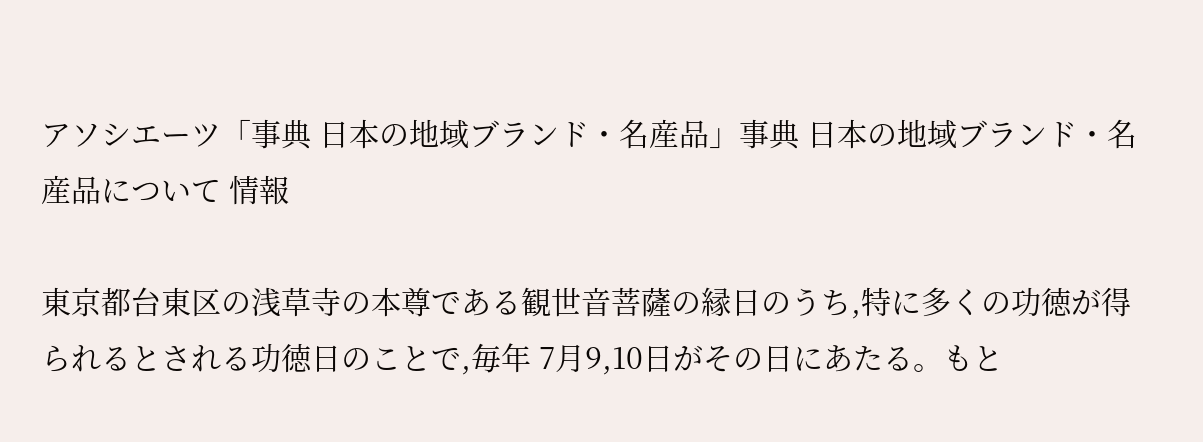アソシエーツ「事典 日本の地域ブランド・名産品」事典 日本の地域ブランド・名産品について 情報

東京都台東区の浅草寺の本尊である観世音菩薩の縁日のうち,特に多くの功徳が得られるとされる功徳日のことで,毎年 7月9,10日がその日にあたる。もと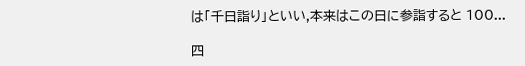は「千日詣り」といい,本来はこの日に参詣すると 100...

四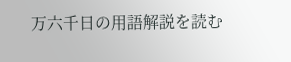万六千日の用語解説を読む